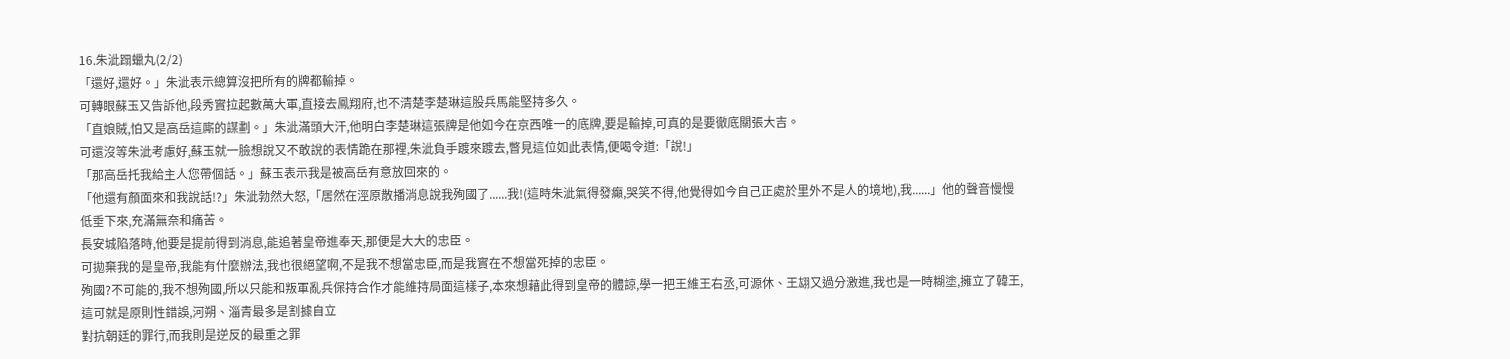16.朱泚蹋蠟丸(2/2)
「還好,還好。」朱泚表示總算沒把所有的牌都輸掉。
可轉眼蘇玉又告訴他,段秀實拉起數萬大軍,直接去鳳翔府,也不清楚李楚琳這股兵馬能堅持多久。
「直娘賊,怕又是高岳這廝的謀劃。」朱泚滿頭大汗,他明白李楚琳這張牌是他如今在京西唯一的底牌,要是輸掉,可真的是要徹底關張大吉。
可還沒等朱泚考慮好,蘇玉就一臉想說又不敢說的表情跪在那裡,朱泚負手踱來踱去,瞥見這位如此表情,便喝令道:「說!」
「那高岳托我給主人您帶個話。」蘇玉表示我是被高岳有意放回來的。
「他還有顏面來和我說話!?」朱泚勃然大怒,「居然在涇原散播消息說我殉國了......我!(這時朱泚氣得發癲,哭笑不得,他覺得如今自己正處於里外不是人的境地),我......」他的聲音慢慢低垂下來,充滿無奈和痛苦。
長安城陷落時,他要是提前得到消息,能追著皇帝進奉天,那便是大大的忠臣。
可拋棄我的是皇帝,我能有什麼辦法,我也很絕望啊,不是我不想當忠臣,而是我實在不想當死掉的忠臣。
殉國?不可能的,我不想殉國,所以只能和叛軍亂兵保持合作才能維持局面這樣子,本來想藉此得到皇帝的體諒,學一把王維王右丞,可源休、王翃又過分激進,我也是一時糊塗,擁立了韓王,這可就是原則性錯誤,河朔、淄青最多是割據自立
對抗朝廷的罪行,而我則是逆反的最重之罪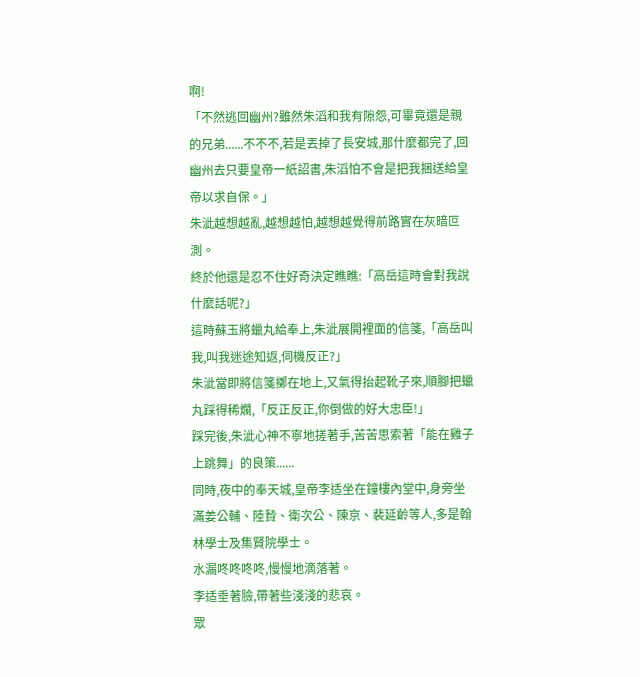啊!
「不然逃回幽州?雖然朱滔和我有隙怨,可畢竟還是親的兄弟......不不不,若是丟掉了長安城,那什麼都完了,回幽州去只要皇帝一紙詔書,朱滔怕不會是把我捆送給皇帝以求自保。」
朱泚越想越亂,越想越怕,越想越覺得前路實在灰暗叵測。
終於他還是忍不住好奇決定瞧瞧:「高岳這時會對我說什麼話呢?」
這時蘇玉將蠟丸給奉上,朱泚展開裡面的信箋,「高岳叫我,叫我迷途知返,伺機反正?」
朱泚當即將信箋擲在地上,又氣得抬起靴子來,順腳把蠟丸踩得稀爛,「反正反正,你倒做的好大忠臣!」
踩完後,朱泚心神不寧地搓著手,苦苦思索著「能在雞子上跳舞」的良策......
同時,夜中的奉天城,皇帝李适坐在鐘樓內堂中,身旁坐滿姜公輔、陸贄、衛次公、陳京、裴延齡等人,多是翰林學士及集賢院學士。
水漏咚咚咚咚,慢慢地滴落著。
李适垂著臉,帶著些淺淺的悲哀。
眾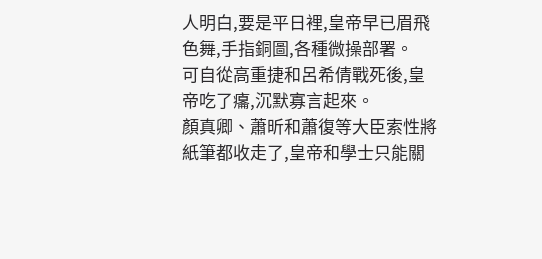人明白,要是平日裡,皇帝早已眉飛色舞,手指銅圖,各種微操部署。
可自從高重捷和呂希倩戰死後,皇帝吃了癟,沉默寡言起來。
顏真卿、蕭昕和蕭復等大臣索性將紙筆都收走了,皇帝和學士只能關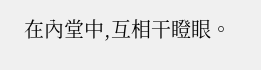在內堂中,互相干瞪眼。